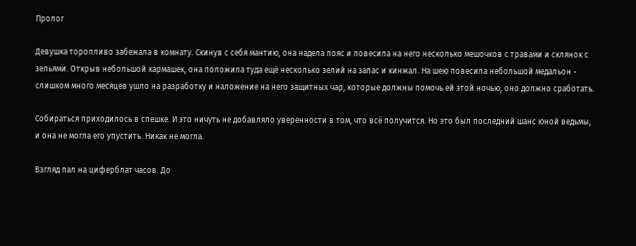Пролог

Девушка торопливо забежала в комнату. Скинув с себя мантию, она надела пояс и повесила на него несколько мешочков с травами и склянок с зельями. Открыв небольшой кармашек, она положила туда ещё несколько зелий на запас и кинжал. На шею повесила небольшой медальон - слишком много месяцев ушло на разработку и наложение на него защитных чар, которые должны помочь ей этой ночью, оно должно сработать.

Собираться приходилось в спешке. И это ничуть не добавляло уверенности в том, что всё получится. Но это был последний шанс юной ведьмы, и она не могла его упустить. Никак не могла.

Взгляд пал на циферблат часов. До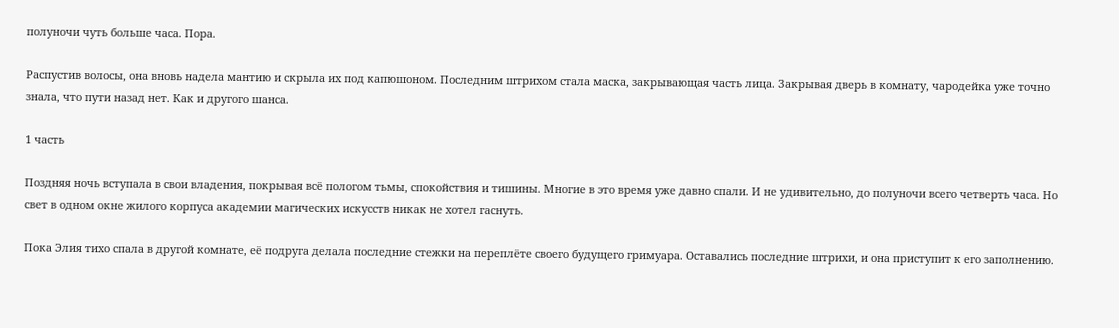полуночи чуть больше часа. Пора.

Распустив волосы, она вновь надела мантию и скрыла их под капюшоном. Последним штрихом стала маска, закрывающая часть лица. Закрывая дверь в комнату, чародейка уже точно знала, что пути назад нет. Как и другого шанса.

1 часть

Поздняя ночь вступала в свои владения, покрывая всё пологом тьмы, спокойствия и тишины. Многие в это время уже давно спали. И не удивительно, до полуночи всего четверть часа. Но свет в одном окне жилого корпуса академии магических искусств никак не хотел гаснуть.

Пока Элия тихо спала в другой комнате, её подруга делала последние стежки на переплёте своего будущего гримуара. Оставались последние штрихи, и она приступит к его заполнению.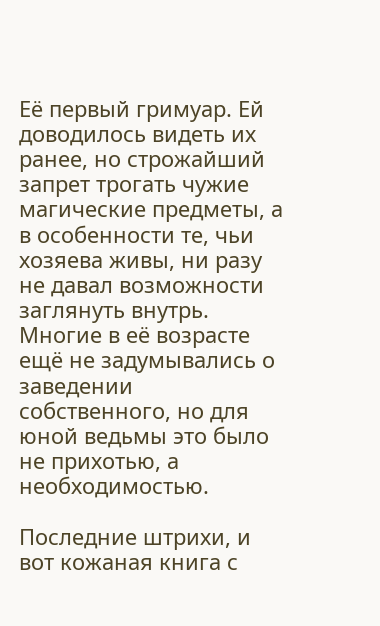Её первый гримуар. Ей доводилось видеть их ранее, но строжайший запрет трогать чужие магические предметы, а в особенности те, чьи хозяева живы, ни разу не давал возможности заглянуть внутрь. Многие в её возрасте ещё не задумывались о заведении собственного, но для юной ведьмы это было не прихотью, а необходимостью.

Последние штрихи, и вот кожаная книга с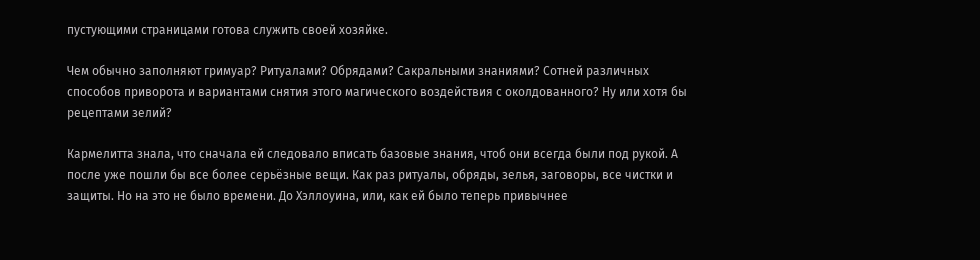пустующими страницами готова служить своей хозяйке.

Чем обычно заполняют гримуар? Ритуалами? Обрядами? Сакральными знаниями? Сотней различных способов приворота и вариантами снятия этого магического воздействия с околдованного? Ну или хотя бы рецептами зелий?

Кармелитта знала, что сначала ей следовало вписать базовые знания, чтоб они всегда были под рукой. А после уже пошли бы все более серьёзные вещи. Как раз ритуалы, обряды, зелья, заговоры, все чистки и защиты. Но на это не было времени. До Хэллоуина, или, как ей было теперь привычнее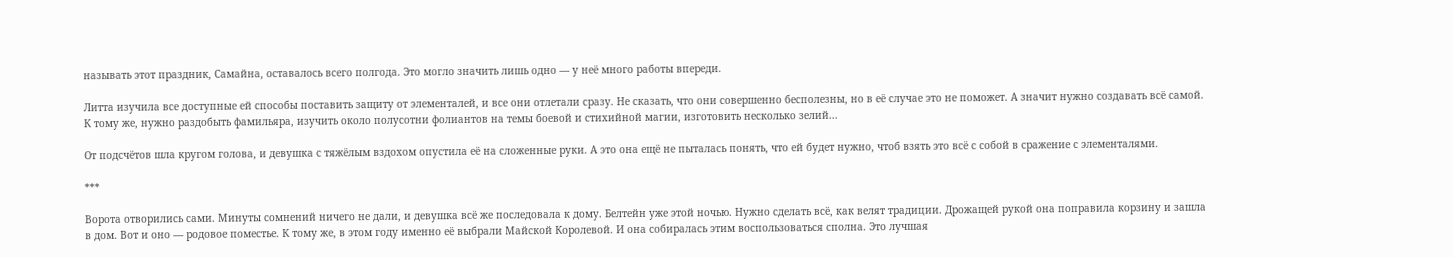называть этот праздник, Самайна, оставалось всего полгода. Это могло значить лишь одно — у неё много работы впереди.

Литта изучила все доступные ей способы поставить защиту от элементалей, и все они отлетали сразу. Не сказать, что они совершенно бесполезны, но в её случае это не поможет. А значит нужно создавать всё самой. К тому же, нужно раздобыть фамильяра, изучить около полусотни фолиантов на темы боевой и стихийной магии, изготовить несколько зелий...

От подсчётов шла кругом голова, и девушка с тяжёлым вздохом опустила её на сложенные руки. А это она ещё не пыталась понять, что ей будет нужно, чтоб взять это всё с собой в сражение с элементалями.

***

Ворота отворились сами. Минуты сомнений ничего не дали, и девушка всё же последовала к дому. Белтейн уже этой ночью. Нужно сделать всё, как велят традиции. Дрожащей рукой она поправила корзину и зашла в дом. Вот и оно — родовое поместье. К тому же, в этом году именно её выбрали Майской Королевой. И она собиралась этим воспользоваться сполна. Это лучшая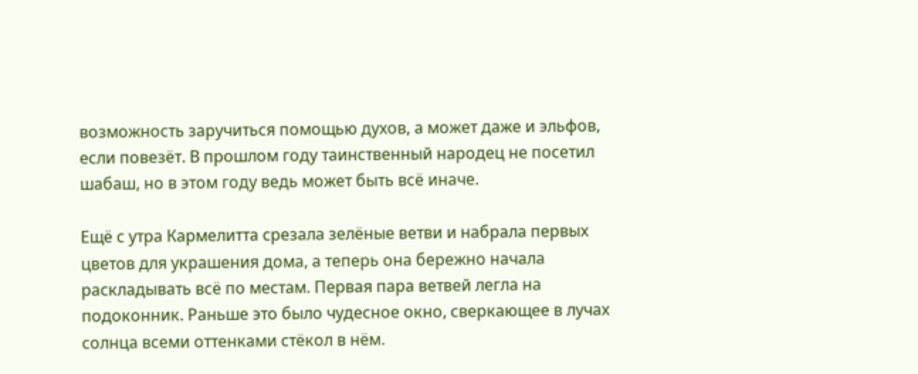возможность заручиться помощью духов, а может даже и эльфов, если повезёт. В прошлом году таинственный народец не посетил шабаш, но в этом году ведь может быть всё иначе.

Ещё с утра Кармелитта срезала зелёные ветви и набрала первых цветов для украшения дома, а теперь она бережно начала раскладывать всё по местам. Первая пара ветвей легла на подоконник. Раньше это было чудесное окно, сверкающее в лучах солнца всеми оттенками стёкол в нём.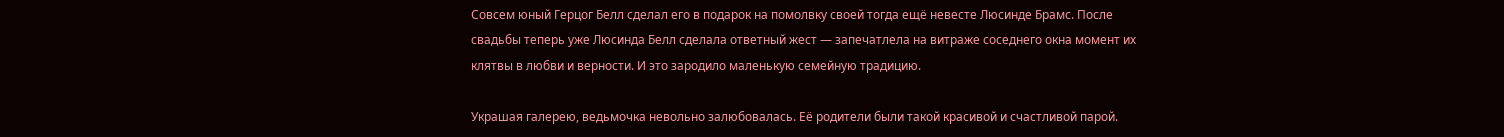Совсем юный Герцог Белл сделал его в подарок на помолвку своей тогда ещё невесте Люсинде Брамс. После свадьбы теперь уже Люсинда Белл сделала ответный жест — запечатлела на витраже соседнего окна момент их клятвы в любви и верности. И это зародило маленькую семейную традицию.

Украшая галерею, ведьмочка невольно залюбовалась. Её родители были такой красивой и счастливой парой.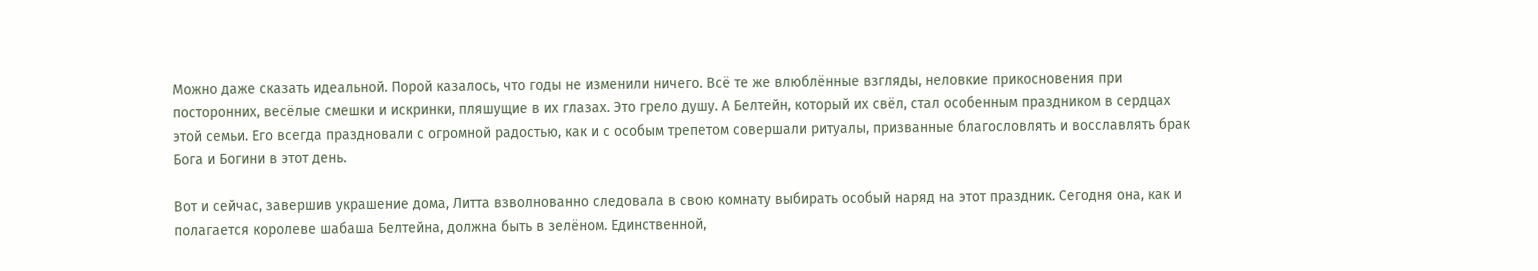Можно даже сказать идеальной. Порой казалось, что годы не изменили ничего. Всё те же влюблённые взгляды, неловкие прикосновения при посторонних, весёлые смешки и искринки, пляшущие в их глазах. Это грело душу. А Белтейн, который их свёл, стал особенным праздником в сердцах этой семьи. Его всегда праздновали с огромной радостью, как и с особым трепетом совершали ритуалы, призванные благословлять и восславлять брак Бога и Богини в этот день.

Вот и сейчас, завершив украшение дома, Литта взволнованно следовала в свою комнату выбирать особый наряд на этот праздник. Сегодня она, как и полагается королеве шабаша Белтейна, должна быть в зелёном. Единственной,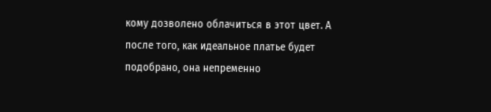кому дозволено облачиться в этот цвет. А после того, как идеальное платье будет подобрано, она непременно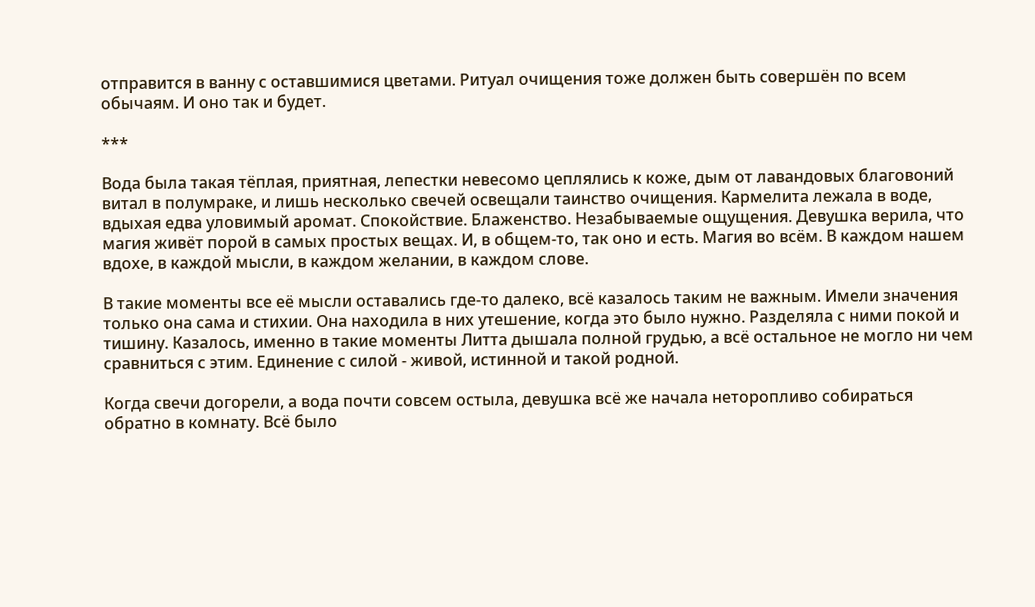отправится в ванну с оставшимися цветами. Ритуал очищения тоже должен быть совершён по всем обычаям. И оно так и будет.

***

Вода была такая тёплая, приятная, лепестки невесомо цеплялись к коже, дым от лавандовых благовоний витал в полумраке, и лишь несколько свечей освещали таинство очищения. Кармелита лежала в воде, вдыхая едва уловимый аромат. Спокойствие. Блаженство. Незабываемые ощущения. Девушка верила, что магия живёт порой в самых простых вещах. И, в общем-то, так оно и есть. Магия во всём. В каждом нашем вдохе, в каждой мысли, в каждом желании, в каждом слове.

В такие моменты все её мысли оставались где-то далеко, всё казалось таким не важным. Имели значения только она сама и стихии. Она находила в них утешение, когда это было нужно. Разделяла с ними покой и тишину. Казалось, именно в такие моменты Литта дышала полной грудью, а всё остальное не могло ни чем сравниться с этим. Единение с силой - живой, истинной и такой родной.

Когда свечи догорели, а вода почти совсем остыла, девушка всё же начала неторопливо собираться обратно в комнату. Всё было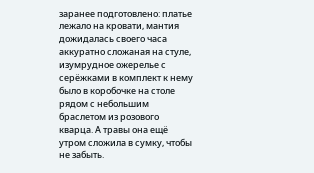заранее подготовлено: платье лежало на кровати, мантия дожидалась своего часа аккуратно сложаная на стуле, изумрудное ожерелье с серёжками в комплект к нему было в коробочке на столе рядом с небольшим браслетом из розового кварца. А травы она ещё утром сложила в сумку, чтобы не забыть.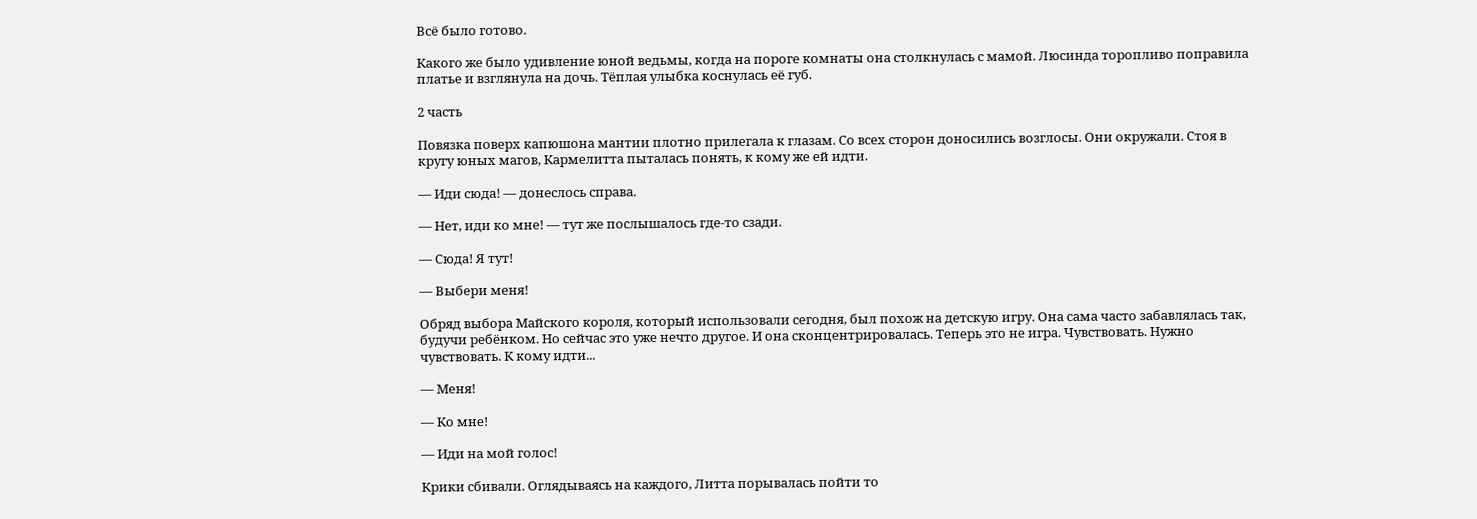Всё было готово.

Какого же было удивление юной ведьмы, когда на пороге комнаты она столкнулась с мамой. Люсинда торопливо поправила платье и взглянула на дочь. Тёплая улыбка коснулась её губ.

2 часть

Повязка поверх капюшона мантии плотно прилегала к глазам. Со всех сторон доносились возглосы. Они окружали. Стоя в кругу юных магов, Кармелитта пыталась понять, к кому же ей идти.

— Иди сюда! — донеслось справа.

— Нет, иди ко мне! — тут же послышалось где-то сзади.

— Сюда! Я тут!

— Выбери меня!

Обряд выбора Майского короля, который использовали сегодня, был похож на детскую игру. Она сама часто забавлялась так, будучи ребёнком. Но сейчас это уже нечто другое. И она сконцентрировалась. Теперь это не игра. Чувствовать. Нужно чувствовать. К кому идти...

— Меня!

— Ко мне!

— Иди на мой голос!

Крики сбивали. Оглядываясь на каждого, Литта порывалась пойти то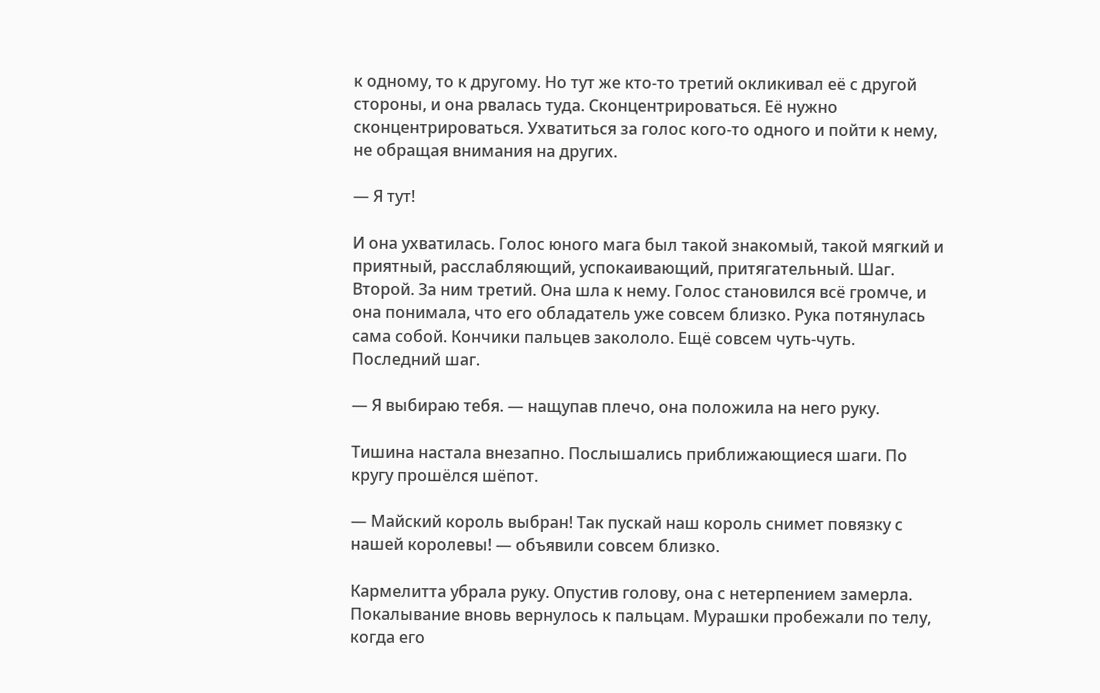к одному, то к другому. Но тут же кто-то третий окликивал её с другой стороны, и она рвалась туда. Сконцентрироваться. Её нужно сконцентрироваться. Ухватиться за голос кого-то одного и пойти к нему, не обращая внимания на других.

— Я тут!

И она ухватилась. Голос юного мага был такой знакомый, такой мягкий и приятный, расслабляющий, успокаивающий, притягательный. Шаг. Второй. За ним третий. Она шла к нему. Голос становился всё громче, и она понимала, что его обладатель уже совсем близко. Рука потянулась сама собой. Кончики пальцев закололо. Ещё совсем чуть-чуть. Последний шаг.

— Я выбираю тебя. — нащупав плечо, она положила на него руку.

Тишина настала внезапно. Послышались приближающиеся шаги. По кругу прошёлся шёпот.

— Майский король выбран! Так пускай наш король снимет повязку с нашей королевы! — объявили совсем близко.

Кармелитта убрала руку. Опустив голову, она с нетерпением замерла. Покалывание вновь вернулось к пальцам. Мурашки пробежали по телу, когда его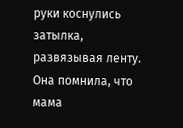руки коснулись затылка, развязывая ленту. Она помнила, что мама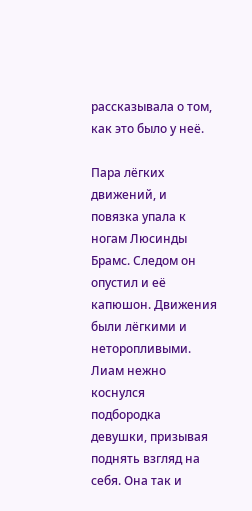рассказывала о том, как это было у неё.

Пара лёгких движений, и повязка упала к ногам Люсинды Брамс. Следом он опустил и её капюшон. Движения были лёгкими и неторопливыми. Лиам нежно коснулся подбородка девушки, призывая поднять взгляд на себя. Она так и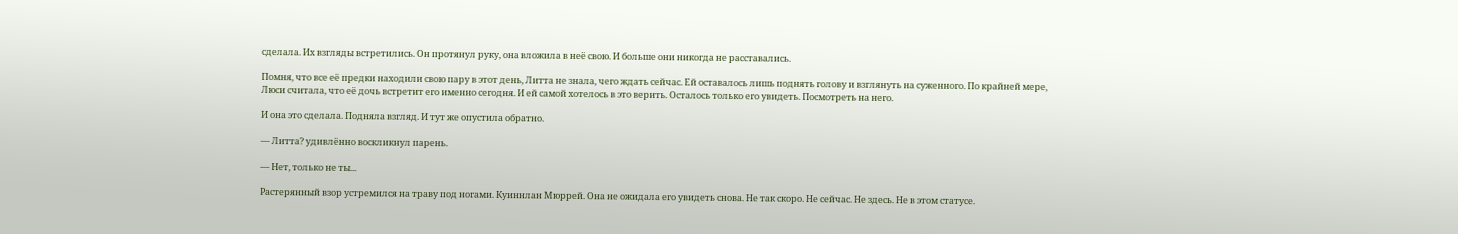сделала. Их взгляды встретились. Он протянул руку, она вложила в неё свою. И больше они никогда не расставались.

Помня, что все её предки находили свою пару в этот день, Литта не знала, чего ждать сейчас. Ей оставалось лишь поднять голову и взглянуть на суженного. По крайней мере, Люси считала, что её дочь встретит его именно сегодня. И ей самой хотелось в это верить. Осталось только его увидеть. Посмотреть на него.

И она это сделала. Подняла взгляд. И тут же опустила обратно.

— Литта? удивлённо воскликнул парень.

— Нет, только не ты...

Растерянный взор устремился на траву под ногами. Куиннлан Мюррей. Она не ожидала его увидеть снова. Не так скоро. Не сейчас. Не здесь. Не в этом статусе.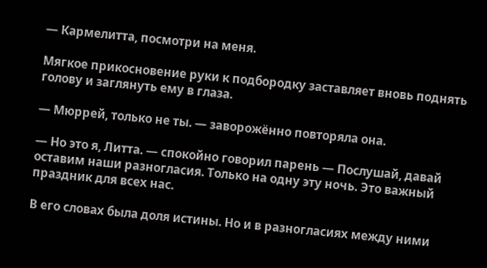— Кармелитта, посмотри на меня.

Мягкое прикосновение руки к подбородку заставляет вновь поднять голову и заглянуть ему в глаза.

— Мюррей, только не ты. — заворожённо повторяла она.

— Но это я, Литта. — спокойно говорил парень — Послушай, давай оставим наши разногласия. Только на одну эту ночь. Это важный праздник для всех нас.

В его словах была доля истины. Но и в разногласиях между ними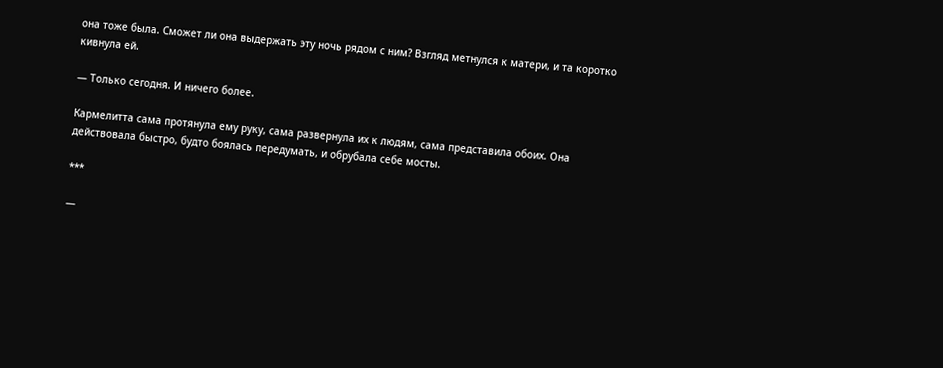она тоже была. Сможет ли она выдержать эту ночь рядом с ним? Взгляд метнулся к матери, и та коротко кивнула ей.

— Только сегодня. И ничего более.

Кармелитта сама протянула ему руку, сама развернула их к людям, сама представила обоих. Она действовала быстро, будто боялась передумать, и обрубала себе мосты.

***

—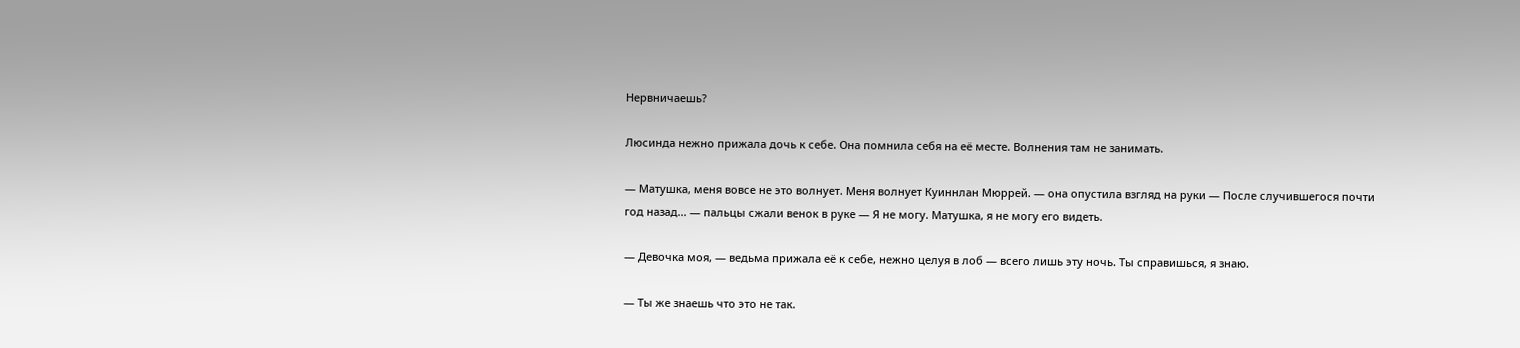Нервничаешь?

Люсинда нежно прижала дочь к себе. Она помнила себя на её месте. Волнения там не занимать.

— Матушка, меня вовсе не это волнует. Меня волнует Куиннлан Мюррей. — она опустила взгляд на руки — После случившегося почти год назад... — пальцы сжали венок в руке — Я не могу. Матушка, я не могу его видеть.

— Девочка моя, — ведьма прижала её к себе, нежно целуя в лоб — всего лишь эту ночь. Ты справишься, я знаю.

— Ты же знаешь что это не так.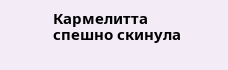Кармелитта спешно скинула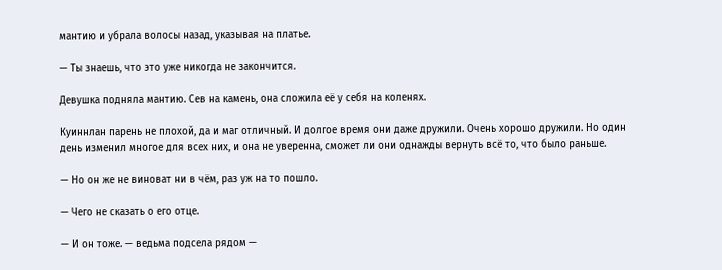мантию и убрала волосы назад, указывая на платье.

— Ты знаешь, что это уже никогда не закончится.

Девушка подняла мантию. Сев на камень, она сложила её у себя на коленях.

Куиннлан парень не плохой, да и маг отличный. И долгое время они даже дружили. Очень хорошо дружили. Но один день изменил многое для всех них, и она не уверенна, сможет ли они однажды вернуть всё то, что было раньше.

— Но он же не виноват ни в чём, раз уж на то пошло.

— Чего не сказать о его отце.

— И он тоже. — ведьма подсела рядом —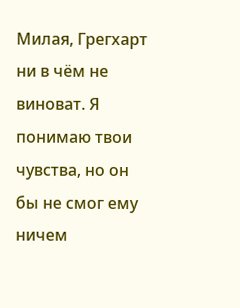Милая, Грегхарт ни в чём не виноват. Я понимаю твои чувства, но он бы не смог ему ничем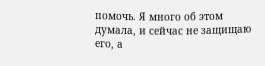помочь. Я много об этом думала, и сейчас не защищаю его, а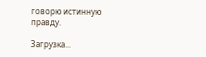говорю истинную правду.

Загрузка...